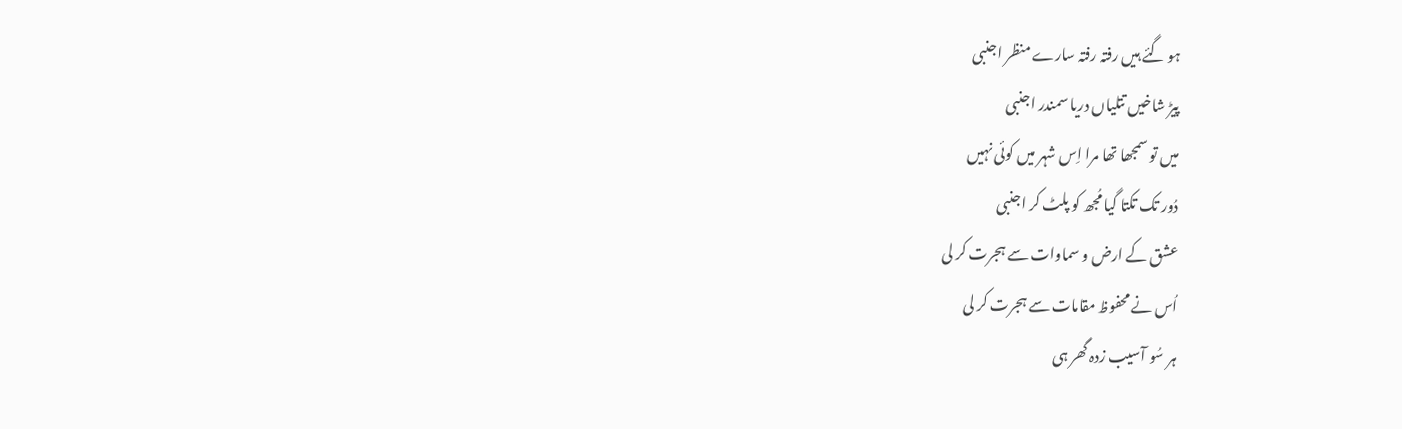ہو گئے ہیں رفتہ رفتہ سارے منظر اجنبی
پیڑ شاخیں تتلیاں دریا سمندر اجنبی
میں تو سمجھا تھا مرا اِس شہر میں کوئی نہیں
دُور تک تکتا گیا مُجھ کو پلٹ کر اجنبی
عشق کے ارض و سماوات سے ہجرت کر لی
اُس نے محفوظ مقامات سے ہجرت کر لی
ہر سُو آسیب زدہ گھر ہی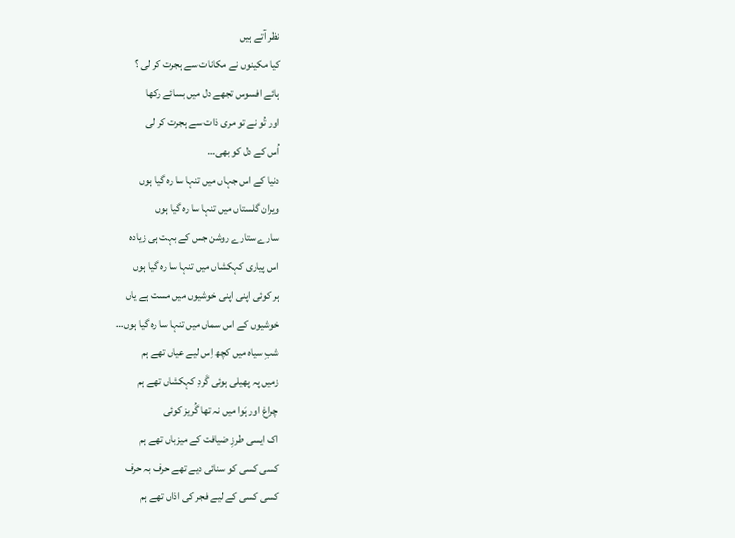نظر آتے ہیں
کیا مکینوں نے مکانات سے ہجرت کر لی ؟
ہائے افسوس تجھے دل میں بسائے رکھا
اور تُو نے تو مری ذات سے ہجرت کر لی
اُس کے دل کو بھی…
دنیا کے اس جہاں میں تنہا سا رہ گیا ہوں
ویران گلستاں میں تنہا سا رہ گیا ہوں
سارے ستارے روشن جس کے بہت ہی زیادہ
اس پیاری کہکشاں میں تنہا سا رہ گیا ہوں
ہر کوئی اپنی اپنی خوشیوں میں مست ہے یاں
خوشیوں کے اس سماں میں تنہا سا رہ گیا ہوں…
شبِ سیاہ میں کچھ اِس لیے عیاں تھے ہم
زمیں پہ پھیلی ہوئی گَردِ کہکشاں تھے ہم
چراغ اور ہَوا میں نہ تھا گُریز کوئی
اک ایسی طرزِ ضیافت کے میزباں تھے ہم
کسی کسی کو سنائی دیے تھے حرف بہ حرف
کسی کسی کے لیے فجر کی اذاں تھے ہم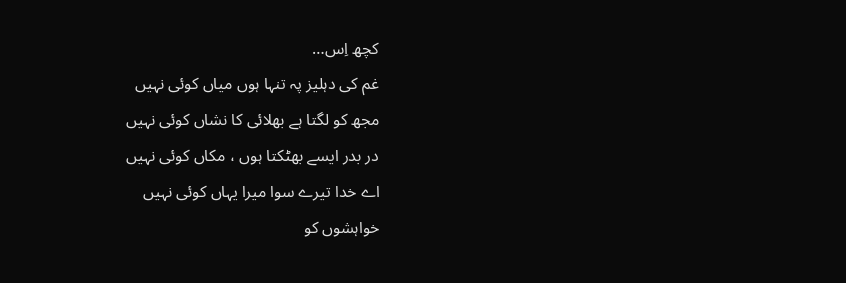کچھ اِس…
غم کی دہلیز پہ تنہا ہوں میاں کوئی نہیں
مجھ کو لگتا ہے بھلائی کا نشاں کوئی نہیں
در بدر ایسے بھٹکتا ہوں ، مکاں کوئی نہیں
اے خدا تیرے سوا میرا یہاں کوئی نہیں
خواہشوں کو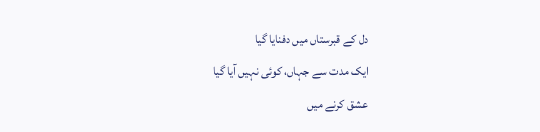دل کے قبرستاں میں دفنایا گیا
ایک مدت سے جہاں، کوئی نہیں آیا گیا
عشق کرنے میں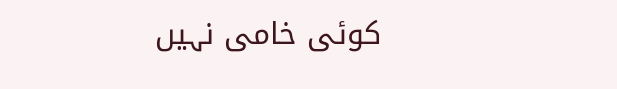کوئی خامی نہیں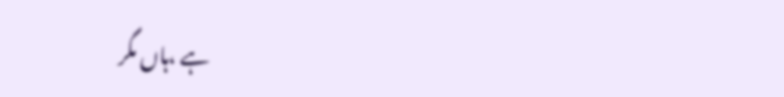ہے ،ہاں مگر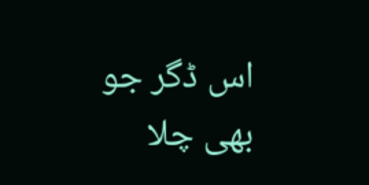اس ڈگر جو بھی چلا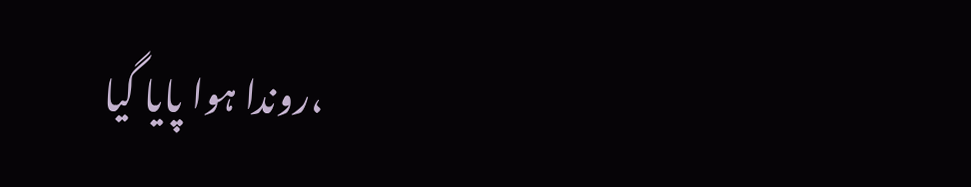،روندا ہوا پایا گیا